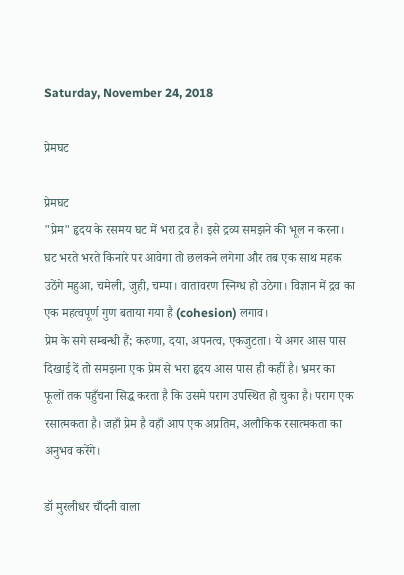Saturday, November 24, 2018

प्रेमघट

प्रेमघट
"प्रेम" हृदय के रसमय घट में भरा द्रव है। इसे द्रव्य समझने की भूल न करना। घट भरते भरते किनारे पर आवेगा तो छलकने लगेगा और तब एक साथ महक उठेंगे महुआ, चमेली, जुही, चम्पा। वातावरण स्निग्ध हो उठेगा। विज्ञान में द्रव का एक महत्वपूर्ण गुण बताया गया है (cohesion) लगाव।
प्रेम के सगे सम्बन्धी हैं; करुणा, दया, अपनत्व, एकजुटता। ये अगर आस पास दिखाई दें तो समझना एक प्रेम से भरा हृदय आस पास ही कहीं है। भ्रमर का फूलों तक पहुँचना सिद्ध करता है कि उसमे पराग उपस्थित हो चुका है। पराग एक रसात्मकता है। जहाँ प्रेम है वहाँ आप एक अप्रतिम, अलौकिक रसात्मकता का अनुभव करेंगे।

डॉ मुरलीधर चाँदनी वाला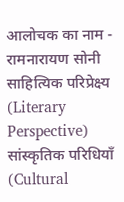आलोचक का नाम - रामनारायण सोनी साहित्यिक परिप्रेक्ष्य (Literary Perspective) सांस्कृतिक परिधियाँ (Cultural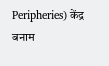Peripheries) केंद्र बनाम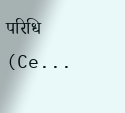परिधि (Ce...